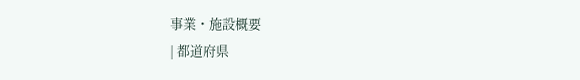事業・施設概要
| 都道府県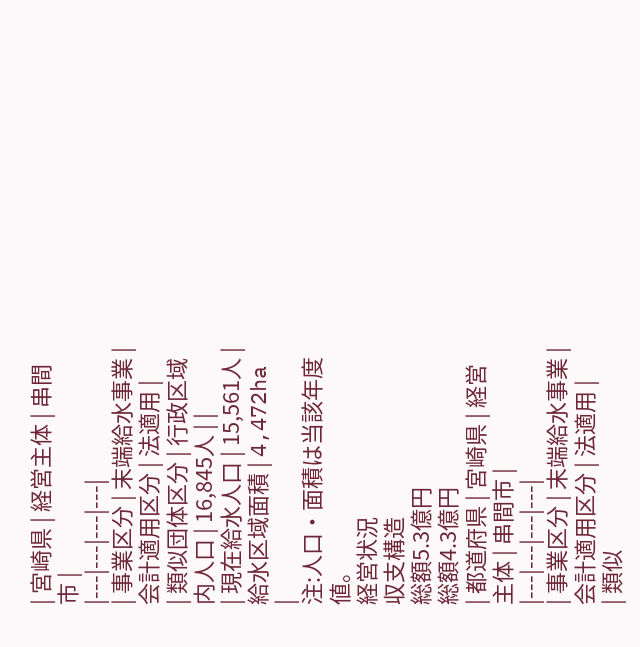| 宮崎県 | 経営主体 | 串間市 |
|---|---|---|---|
| 事業区分 | 末端給水事業 | 会計適用区分 | 法適用 |
| 類似団体区分 | 行政区域内人口 | 16,845人 | |
| 現在給水人口 | 15,561人 | 給水区域面積 | 4,472ha |
注:人口・面積は当該年度値。
経営状況
収支構造
総額5.3億円
総額4.3億円
| 都道府県 | 宮崎県 | 経営主体 | 串間市 |
|---|---|---|---|
| 事業区分 | 末端給水事業 | 会計適用区分 | 法適用 |
| 類似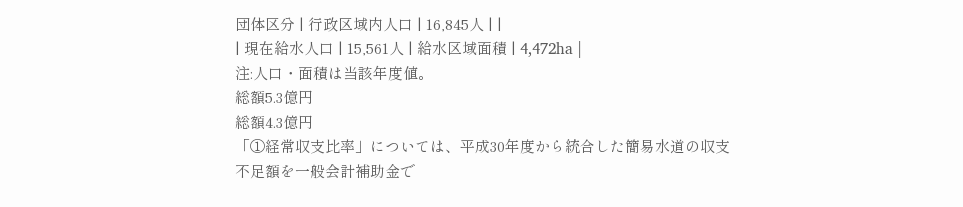団体区分 | 行政区域内人口 | 16,845人 | |
| 現在給水人口 | 15,561人 | 給水区域面積 | 4,472ha |
注:人口・面積は当該年度値。
総額5.3億円
総額4.3億円
「①経常収支比率」については、平成30年度から統合した簡易水道の収支不足額を一般会計補助金で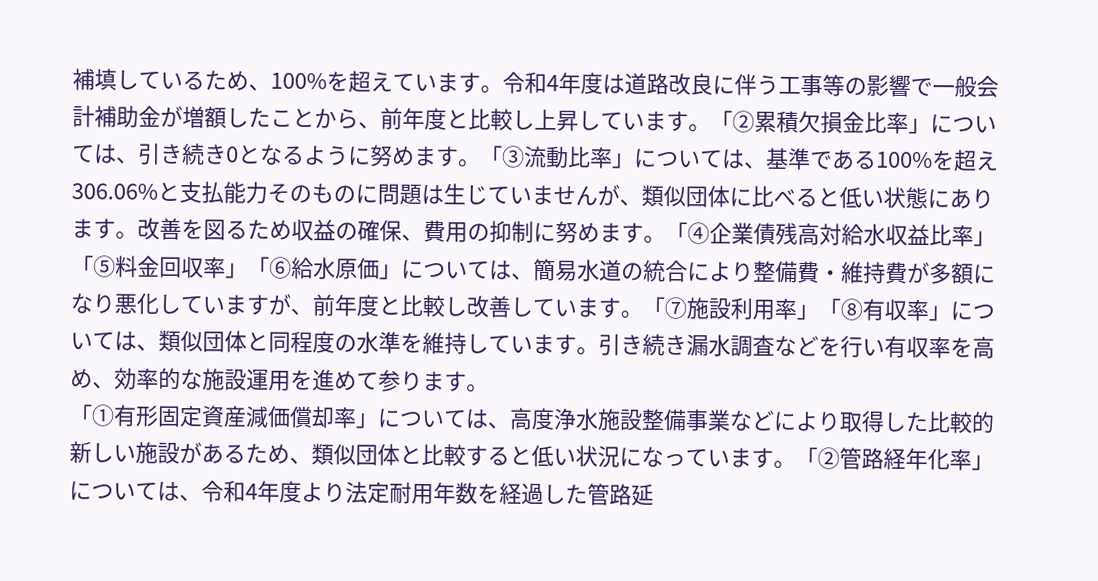補填しているため、100%を超えています。令和4年度は道路改良に伴う工事等の影響で一般会計補助金が増額したことから、前年度と比較し上昇しています。「②累積欠損金比率」については、引き続き0となるように努めます。「③流動比率」については、基準である100%を超え306.06%と支払能力そのものに問題は生じていませんが、類似団体に比べると低い状態にあります。改善を図るため収益の確保、費用の抑制に努めます。「④企業債残高対給水収益比率」「⑤料金回収率」「⑥給水原価」については、簡易水道の統合により整備費・維持費が多額になり悪化していますが、前年度と比較し改善しています。「⑦施設利用率」「⑧有収率」については、類似団体と同程度の水準を維持しています。引き続き漏水調査などを行い有収率を高め、効率的な施設運用を進めて参ります。
「①有形固定資産減価償却率」については、高度浄水施設整備事業などにより取得した比較的新しい施設があるため、類似団体と比較すると低い状況になっています。「②管路経年化率」については、令和4年度より法定耐用年数を経過した管路延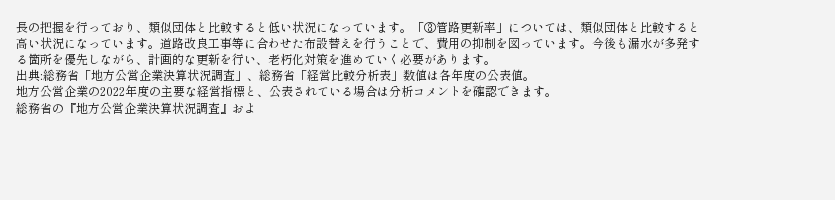長の把握を行っており、類似団体と比較すると低い状況になっています。「③管路更新率」については、類似団体と比較すると高い状況になっています。道路改良工事等に合わせた布設替えを行うことで、費用の抑制を図っています。今後も漏水が多発する箇所を優先しながら、計画的な更新を行い、老朽化対策を進めていく必要があります。
出典:総務省「地方公営企業決算状況調査」、総務省「経営比較分析表」数値は各年度の公表値。
地方公営企業の2022年度の主要な経営指標と、公表されている場合は分析コメントを確認できます。
総務省の『地方公営企業決算状況調査』およ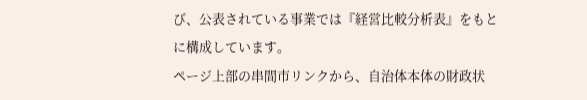び、公表されている事業では『経営比較分析表』をもとに構成しています。
ページ上部の串間市リンクから、自治体本体の財政状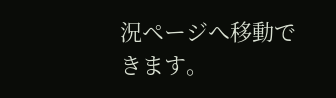況ページへ移動できます。